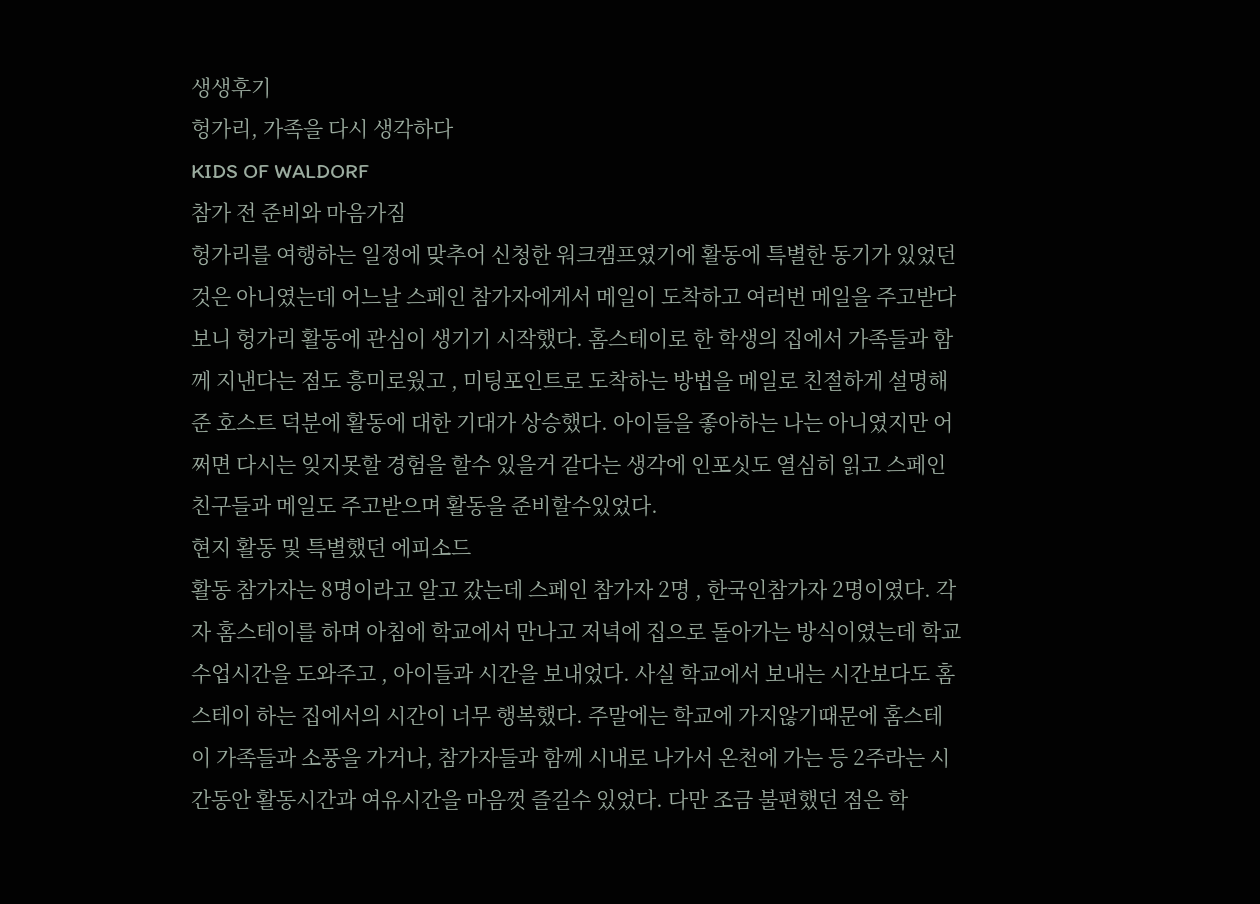생생후기
헝가리, 가족을 다시 생각하다
KIDS OF WALDORF
참가 전 준비와 마음가짐
헝가리를 여행하는 일정에 맞추어 신청한 워크캠프였기에 활동에 특별한 동기가 있었던것은 아니였는데 어느날 스페인 참가자에게서 메일이 도착하고 여러번 메일을 주고받다 보니 헝가리 활동에 관심이 생기기 시작했다. 홈스테이로 한 학생의 집에서 가족들과 함께 지낸다는 점도 흥미로웠고 , 미팅포인트로 도착하는 방법을 메일로 친절하게 설명해준 호스트 덕분에 활동에 대한 기대가 상승했다. 아이들을 좋아하는 나는 아니였지만 어쩌면 다시는 잊지못할 경험을 할수 있을거 같다는 생각에 인포싯도 열심히 읽고 스페인 친구들과 메일도 주고받으며 활동을 준비할수있었다.
현지 활동 및 특별했던 에피소드
활동 참가자는 8명이라고 알고 갔는데 스페인 참가자 2명 , 한국인참가자 2명이였다. 각자 홈스테이를 하며 아침에 학교에서 만나고 저녁에 집으로 돌아가는 방식이였는데 학교 수업시간을 도와주고 , 아이들과 시간을 보내었다. 사실 학교에서 보내는 시간보다도 홈스테이 하는 집에서의 시간이 너무 행복했다. 주말에는 학교에 가지않기때문에 홈스테이 가족들과 소풍을 가거나, 참가자들과 함께 시내로 나가서 온천에 가는 등 2주라는 시간동안 활동시간과 여유시간을 마음껏 즐길수 있었다. 다만 조금 불편했던 점은 학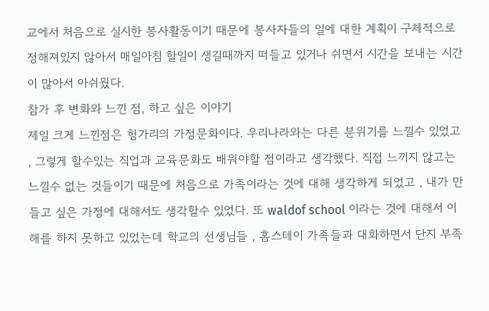교에서 처음으로 실시한 봉사활동이기 때문에 봉사자들의 일에 대한 계획이 구체적으로 정해져있지 않아서 매일아침 할일이 생길때까지 떠들고 있거나 쉬면서 시간을 보내는 시간이 많아서 아쉬웠다.
참가 후 변화와 느낀 점, 하고 싶은 이야기
제일 크게 느낀점은 헝가리의 가정문화이다. 우리나라와는 다른 분위기를 느낄수 있었고 , 그렇게 할수있는 직업과 교육문화도 배워야할 점이라고 생각했다. 직접 느끼지 않고는 느낄수 없는 것들이기 때문에 처음으로 가족이라는 것에 대해 생각하게 되었고 , 내가 만들고 싶은 가정에 대해서도 생각할수 있었다. 또 waldof school 이라는 것에 대해서 이해를 하지 못하고 있었는데 학교의 선생님들 , 홈스테이 가족들과 대화하면서 단지 부족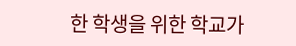한 학생을 위한 학교가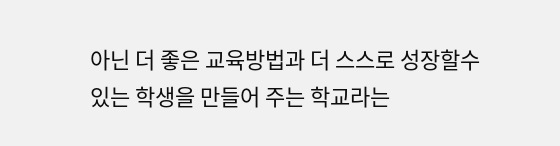아닌 더 좋은 교육방법과 더 스스로 성장할수있는 학생을 만들어 주는 학교라는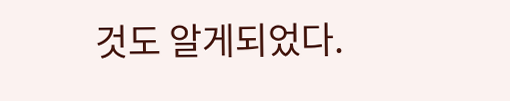것도 알게되었다.